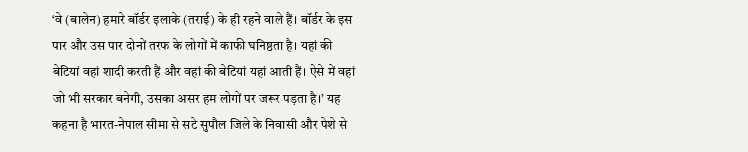‘वे (बालेन) हमारे बॉर्डर इलाके (तराई) के ही रहने वाले हैं। बॉर्डर के इस पार और उस पार दोनों तरफ के लोगों में काफी घनिष्ठता है। यहां की बेटियां वहां शादी करती हैं और वहां की बेटियां यहां आती हैं। ऐसे में वहां जो भी सरकार बनेगी, उसका असर हम लोगों पर जरूर पड़ता है।’ यह कहना है भारत-नेपाल सीमा से सटे सुपौल जिले के निवासी और पेशे से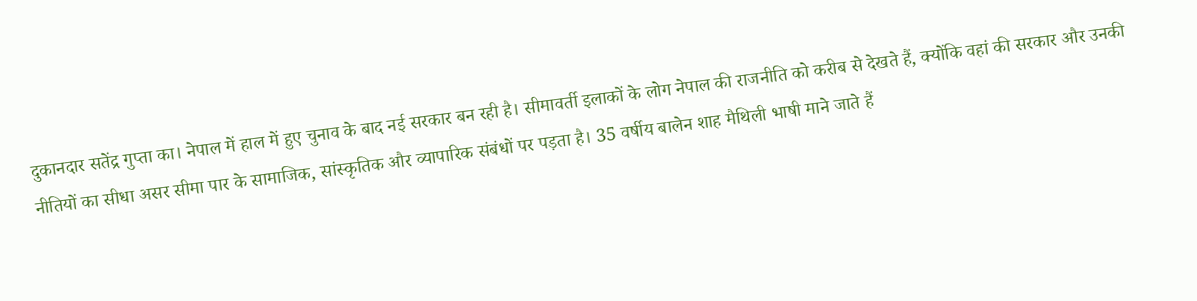दुकानदार सतेंद्र गुप्ता का। नेपाल में हाल में हुए चुनाव के बाद नई सरकार बन रही है। सीमावर्ती इलाकों के लोग नेपाल की राजनीति को करीब से देखते हैं, क्योंकि वहां की सरकार और उनकी नीतियों का सीधा असर सीमा पार के सामाजिक, सांस्कृतिक और व्यापारिक संबंधों पर पड़ता है। 35 वर्षीय बालेन शाह मैथिली भाषी माने जाते हैं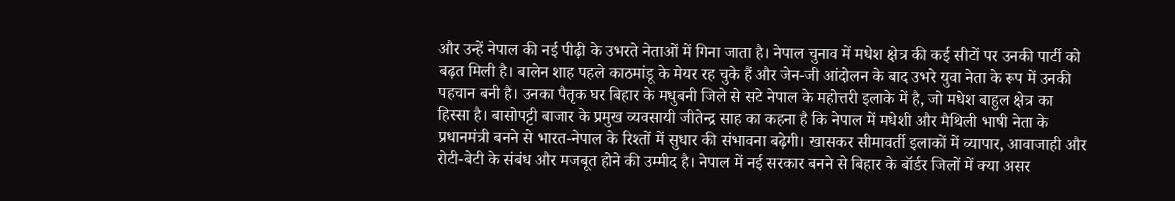और उन्हें नेपाल की नई पीढ़ी के उभरते नेताओं में गिना जाता है। नेपाल चुनाव में मधेश क्षेत्र की कई सीटों पर उनकी पार्टी को बढ़त मिली है। बालेन शाह पहले काठमांडू के मेयर रह चुके हैं और जेन-जी आंदोलन के बाद उभरे युवा नेता के रूप में उनकी पहचान बनी है। उनका पैतृक घर बिहार के मधुबनी जिले से सटे नेपाल के महोत्तरी इलाके में है, जो मधेश बाहुल क्षेत्र का हिस्सा है। बासोपट्टी बाजार के प्रमुख व्यवसायी जीतेन्द्र साह का कहना है कि नेपाल में मधेशी और मैथिली भाषी नेता के प्रधानमंत्री बनने से भारत-नेपाल के रिश्तों में सुधार की संभावना बढ़ेगी। खासकर सीमावर्ती इलाकों में व्यापार, आवाजाही और रोटी-बेटी के संबंध और मजबूत होने की उम्मीद है। नेपाल में नई सरकार बनने से बिहार के बॉर्डर जिलों में क्या असर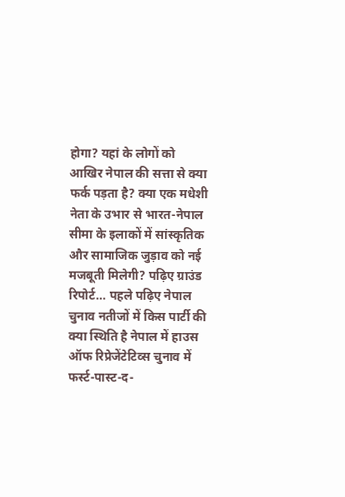होगा? यहां के लोगों को आखिर नेपाल की सत्ता से क्या फर्क पड़ता है? क्या एक मधेशी नेता के उभार से भारत-नेपाल सीमा के इलाकों में सांस्कृतिक और सामाजिक जुड़ाव को नई मजबूती मिलेगी? पढ़िए ग्राउंड रिपोर्ट… पहले पढ़िए नेपाल चुनाव नतीजों में किस पार्टी की क्या स्थिति है नेपाल में हाउस ऑफ रिप्रेजेंटेटिव्स चुनाव में फर्स्ट-पास्ट-द-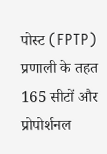पोस्ट (FPTP) प्रणाली के तहत 165 सीटों और प्रोपोर्शनल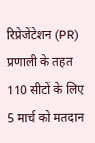रिप्रेजेंटेशन (PR) प्रणाली के तहत 110 सीटों के लिए 5 मार्च को मतदान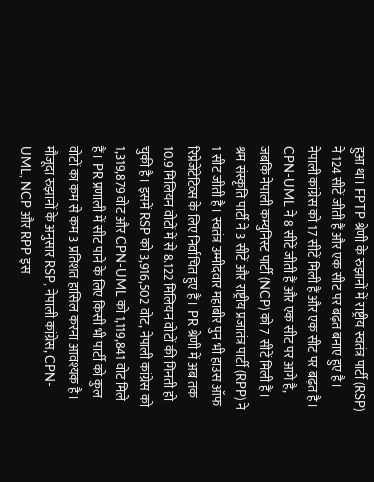हुआ था। FPTP श्रेणी के रुझानों में राष्ट्रीय स्वतंत्र पार्टी (RSP) ने 124 सीटें जीती हैं और एक सीट पर बढ़त बनाए हुए है। नेपाली कांग्रेस को 17 सीटें मिली हैं और एक सीट पर बढ़त है। CPN-UML ने 8 सीटें जीती हैं और एक सीट पर आगे है, जबकि नेपाली कम्युनिस्ट पार्टी (NCP) को 7 सीटें मिली हैं। श्रम संस्कृति पार्टी ने 3 सीटें और राष्ट्रीय प्रजातंत्र पार्टी (RPP) ने 1 सीट जीती है। स्वतंत्र उम्मीदवार महाबीर पुन भी हाउस ऑफ रिप्रेजेंटेटिव्स के लिए निर्वाचित हुए हैं। PR श्रेणी में अब तक 10.9 मिलियन वोटों में से 8.122 मिलियन वोटों की गिनती हो चुकी है। इसमें RSP को 3,916,502 वोट, नेपाली कांग्रेस को 1,319,879 वोट और CPN-UML को 1,119,841 वोट मिले हैं। PR प्रणाली में सीट पाने के लिए किसी भी पार्टी को कुल वोटों का कम से कम 3 प्रतिशत हासिल करना आवश्यक है। मौजूदा रुझानों के अनुसार RSP, नेपाली कांग्रेस, CPN-UML, NCP और RPP इस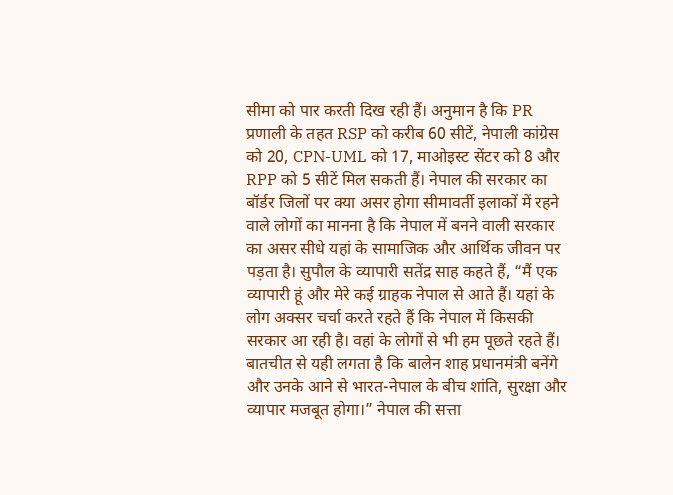सीमा को पार करती दिख रही हैं। अनुमान है कि PR प्रणाली के तहत RSP को करीब 60 सीटें, नेपाली कांग्रेस को 20, CPN-UML को 17, माओइस्ट सेंटर को 8 और RPP को 5 सीटें मिल सकती हैं। नेपाल की सरकार का बॉर्डर जिलों पर क्या असर होगा सीमावर्ती इलाकों में रहने वाले लोगों का मानना है कि नेपाल में बनने वाली सरकार का असर सीधे यहां के सामाजिक और आर्थिक जीवन पर पड़ता है। सुपौल के व्यापारी सतेंद्र साह कहते हैं, “मैं एक व्यापारी हूं और मेरे कई ग्राहक नेपाल से आते हैं। यहां के लोग अक्सर चर्चा करते रहते हैं कि नेपाल में किसकी सरकार आ रही है। वहां के लोगों से भी हम पूछते रहते हैं। बातचीत से यही लगता है कि बालेन शाह प्रधानमंत्री बनेंगे और उनके आने से भारत-नेपाल के बीच शांति, सुरक्षा और व्यापार मजबूत होगा।” नेपाल की सत्ता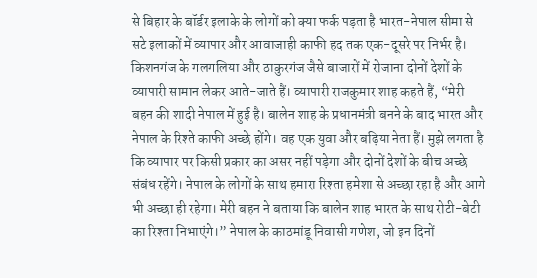से बिहार के बॉर्डर इलाके के लोगों को क्या फर्क पड़ता है भारत-नेपाल सीमा से सटे इलाकों में व्यापार और आवाजाही काफी हद तक एक-दूसरे पर निर्भर है। किशनगंज के गलगलिया और ठाकुरगंज जैसे बाजारों में रोजाना दोनों देशों के व्यापारी सामान लेकर आते-जाते हैं। व्यापारी राजकुमार शाह कहते हैं, “मेरी बहन की शादी नेपाल में हुई है। बालेन शाह के प्रधानमंत्री बनने के बाद भारत और नेपाल के रिश्ते काफी अच्छे होंगे। वह एक युवा और बढ़िया नेता हैं। मुझे लगता है कि व्यापार पर किसी प्रकार का असर नहीं पड़ेगा और दोनों देशों के बीच अच्छे संबंध रहेंगे। नेपाल के लोगों के साथ हमारा रिश्ता हमेशा से अच्छा रहा है और आगे भी अच्छा ही रहेगा। मेरी बहन ने बताया कि बालेन शाह भारत के साथ रोटी-बेटी का रिश्ता निभाएंगे।” नेपाल के काठमांडू निवासी गणेश, जो इन दिनों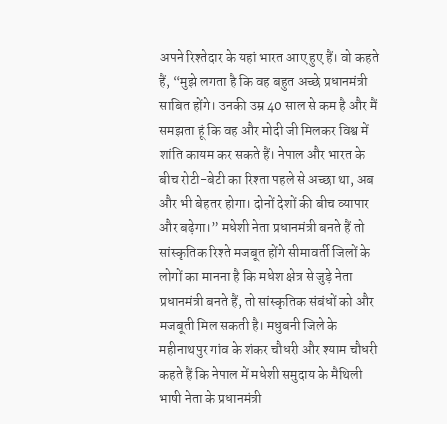अपने रिश्तेदार के यहां भारत आए हुए हैं। वो कहते हैं, “मुझे लगता है कि वह बहुत अच्छे प्रधानमंत्री साबित होंगे। उनकी उम्र 40 साल से कम है और मैं समझता हूं कि वह और मोदी जी मिलकर विश्व में शांति कायम कर सकते हैं। नेपाल और भारत के बीच रोटी-बेटी का रिश्ता पहले से अच्छा था, अब और भी बेहतर होगा। दोनों देशों की बीच व्यापार और बढ़ेगा।” मधेशी नेता प्रधानमंत्री बनते हैं तो सांस्कृतिक रिश्ते मजबूत होंगे सीमावर्ती जिलों के लोगों का मानना है कि मधेश क्षेत्र से जुड़े नेता प्रधानमंत्री बनते हैं, तो सांस्कृतिक संबंधों को और मजबूती मिल सकती है। मधुबनी जिले के महीनाथपुर गांव के शंकर चौधरी और श्याम चौधरी कहते हैं कि नेपाल में मधेशी समुदाय के मैथिली भाषी नेता के प्रधानमंत्री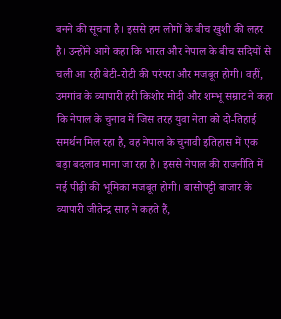बनने की सूचना है। इससे हम लोगों के बीच खुशी की लहर है। उन्होंने आगे कहा कि भारत और नेपाल के बीच सदियों से चली आ रही बेटी-रोटी की परंपरा और मजबूत होगी। वहीं, उमगांव के व्यापारी हरी किशोर मोदी और शम्भू सम्राट ने कहा कि नेपाल के चुनाव में जिस तरह युवा नेता को दो-तिहाई समर्थन मिल रहा है, वह नेपाल के चुनावी इतिहास में एक बड़ा बदलाव माना जा रहा है। इससे नेपाल की राजनीति में नई पीढ़ी की भूमिका मजबूत होगी। बासोपट्टी बाजार के व्यापारी जीतेन्द्र साह ने कहते हैं,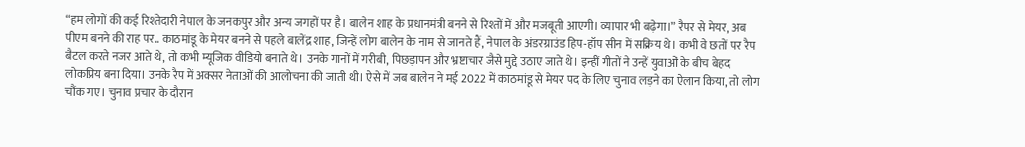“हम लोगों की कई रिश्तेदारी नेपाल के जनकपुर और अन्य जगहों पर है। बालेन शाह के प्रधानमंत्री बनने से रिश्तों में और मजबूती आएगी। व्यापार भी बढ़ेगा।” रैपर से मेयर, अब पीएम बनने की राह पर.. काठमांडू के मेयर बनने से पहले बालेंद्र शाह, जिन्हें लोग बालेन के नाम से जानते हैं, नेपाल के अंडरग्राउंड हिप-हॉप सीन में सक्रिय थे। कभी वे छतों पर रैप बैटल करते नजर आते थे, तो कभी म्यूजिक वीडियो बनाते थे। उनके गानों में गरीबी, पिछड़ापन और भ्रष्टाचार जैसे मुद्दे उठाए जाते थे। इन्हीं गीतों ने उन्हें युवाओं के बीच बेहद लोकप्रिय बना दिया। उनके रैप में अक्सर नेताओं की आलोचना की जाती थी। ऐसे में जब बालेन ने मई 2022 में काठमांडू से मेयर पद के लिए चुनाव लड़ने का ऐलान किया, तो लोग चौंक गए। चुनाव प्रचार के दौरान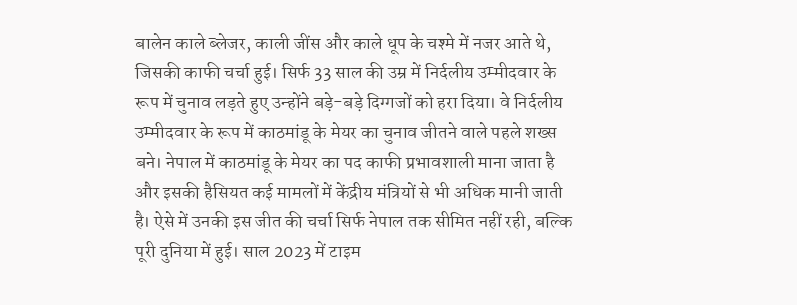बालेन काले ब्लेजर, काली जींस और काले धूप के चश्मे में नजर आते थे, जिसकी काफी चर्चा हुई। सिर्फ 33 साल की उम्र में निर्दलीय उम्मीदवार के रूप में चुनाव लड़ते हुए उन्होंने बड़े-बड़े दिग्गजों को हरा दिया। वे निर्दलीय उम्मीदवार के रूप में काठमांडू के मेयर का चुनाव जीतने वाले पहले शख्स बने। नेपाल में काठमांडू के मेयर का पद काफी प्रभावशाली माना जाता है और इसकी हैसियत कई मामलों में केंद्रीय मंत्रियों से भी अधिक मानी जाती है। ऐसे में उनकी इस जीत की चर्चा सिर्फ नेपाल तक सीमित नहीं रही, बल्कि पूरी दुनिया में हुई। साल 2023 में टाइम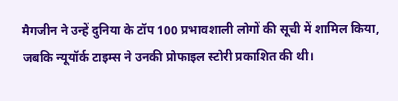मैगजीन ने उन्हें दुनिया के टॉप 100 प्रभावशाली लोगों की सूची में शामिल किया, जबकि न्यूयॉर्क टाइम्स ने उनकी प्रोफाइल स्टोरी प्रकाशित की थी।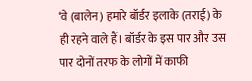‘वे (बालेन) हमारे बॉर्डर इलाके (तराई) के ही रहने वाले हैं। बॉर्डर के इस पार और उस पार दोनों तरफ के लोगों में काफी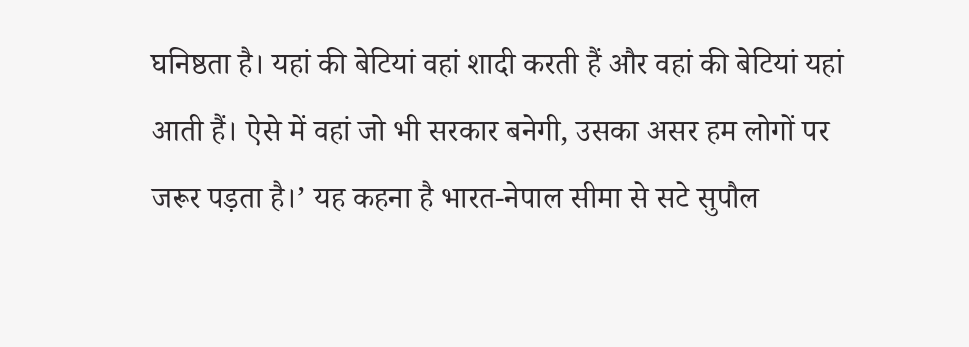घनिष्ठता है। यहां की बेटियां वहां शादी करती हैं और वहां की बेटियां यहां आती हैं। ऐसे में वहां जो भी सरकार बनेगी, उसका असर हम लोगों पर जरूर पड़ता है।’ यह कहना है भारत-नेपाल सीमा से सटे सुपौल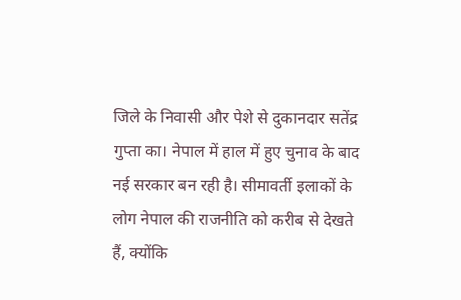जिले के निवासी और पेशे से दुकानदार सतेंद्र गुप्ता का। नेपाल में हाल में हुए चुनाव के बाद नई सरकार बन रही है। सीमावर्ती इलाकों के लोग नेपाल की राजनीति को करीब से देखते हैं, क्योंकि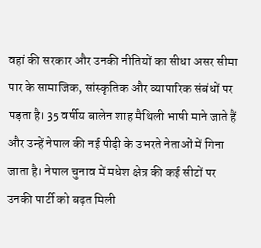वहां की सरकार और उनकी नीतियों का सीधा असर सीमा पार के सामाजिक, सांस्कृतिक और व्यापारिक संबंधों पर पड़ता है। 35 वर्षीय बालेन शाह मैथिली भाषी माने जाते हैं और उन्हें नेपाल की नई पीढ़ी के उभरते नेताओं में गिना जाता है। नेपाल चुनाव में मधेश क्षेत्र की कई सीटों पर उनकी पार्टी को बढ़त मिली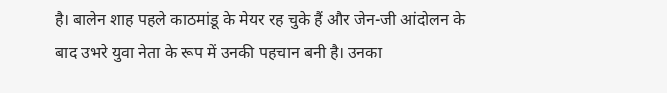है। बालेन शाह पहले काठमांडू के मेयर रह चुके हैं और जेन-जी आंदोलन के बाद उभरे युवा नेता के रूप में उनकी पहचान बनी है। उनका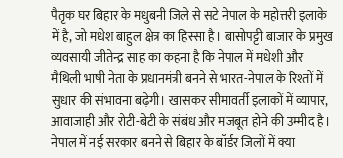पैतृक घर बिहार के मधुबनी जिले से सटे नेपाल के महोत्तरी इलाके में है, जो मधेश बाहुल क्षेत्र का हिस्सा है। बासोपट्टी बाजार के प्रमुख व्यवसायी जीतेन्द्र साह का कहना है कि नेपाल में मधेशी और मैथिली भाषी नेता के प्रधानमंत्री बनने से भारत-नेपाल के रिश्तों में सुधार की संभावना बढ़ेगी। खासकर सीमावर्ती इलाकों में व्यापार, आवाजाही और रोटी-बेटी के संबंध और मजबूत होने की उम्मीद है। नेपाल में नई सरकार बनने से बिहार के बॉर्डर जिलों में क्या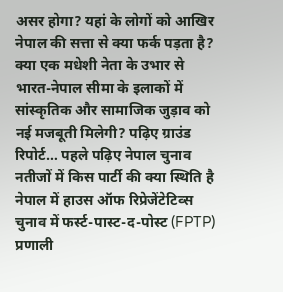असर होगा? यहां के लोगों को आखिर नेपाल की सत्ता से क्या फर्क पड़ता है? क्या एक मधेशी नेता के उभार से भारत-नेपाल सीमा के इलाकों में सांस्कृतिक और सामाजिक जुड़ाव को नई मजबूती मिलेगी? पढ़िए ग्राउंड रिपोर्ट… पहले पढ़िए नेपाल चुनाव नतीजों में किस पार्टी की क्या स्थिति है नेपाल में हाउस ऑफ रिप्रेजेंटेटिव्स चुनाव में फर्स्ट-पास्ट-द-पोस्ट (FPTP) प्रणाली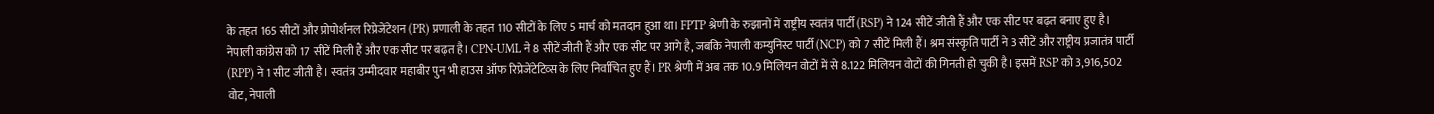के तहत 165 सीटों और प्रोपोर्शनल रिप्रेजेंटेशन (PR) प्रणाली के तहत 110 सीटों के लिए 5 मार्च को मतदान हुआ था। FPTP श्रेणी के रुझानों में राष्ट्रीय स्वतंत्र पार्टी (RSP) ने 124 सीटें जीती हैं और एक सीट पर बढ़त बनाए हुए है। नेपाली कांग्रेस को 17 सीटें मिली हैं और एक सीट पर बढ़त है। CPN-UML ने 8 सीटें जीती हैं और एक सीट पर आगे है, जबकि नेपाली कम्युनिस्ट पार्टी (NCP) को 7 सीटें मिली हैं। श्रम संस्कृति पार्टी ने 3 सीटें और राष्ट्रीय प्रजातंत्र पार्टी (RPP) ने 1 सीट जीती है। स्वतंत्र उम्मीदवार महाबीर पुन भी हाउस ऑफ रिप्रेजेंटेटिव्स के लिए निर्वाचित हुए हैं। PR श्रेणी में अब तक 10.9 मिलियन वोटों में से 8.122 मिलियन वोटों की गिनती हो चुकी है। इसमें RSP को 3,916,502 वोट, नेपाली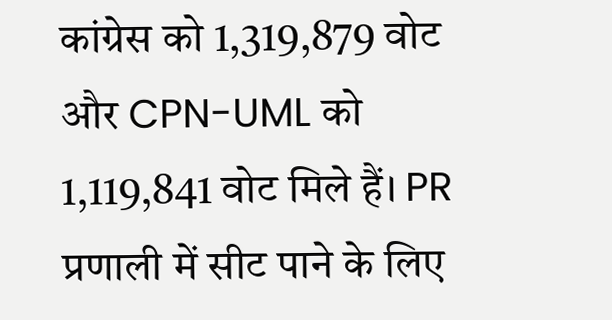कांग्रेस को 1,319,879 वोट और CPN-UML को 1,119,841 वोट मिले हैं। PR प्रणाली में सीट पाने के लिए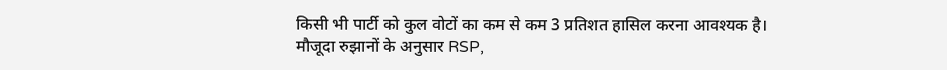किसी भी पार्टी को कुल वोटों का कम से कम 3 प्रतिशत हासिल करना आवश्यक है। मौजूदा रुझानों के अनुसार RSP,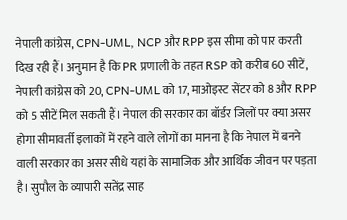नेपाली कांग्रेस, CPN-UML, NCP और RPP इस सीमा को पार करती दिख रही हैं। अनुमान है कि PR प्रणाली के तहत RSP को करीब 60 सीटें, नेपाली कांग्रेस को 20, CPN-UML को 17, माओइस्ट सेंटर को 8 और RPP को 5 सीटें मिल सकती हैं। नेपाल की सरकार का बॉर्डर जिलों पर क्या असर होगा सीमावर्ती इलाकों में रहने वाले लोगों का मानना है कि नेपाल में बनने वाली सरकार का असर सीधे यहां के सामाजिक और आर्थिक जीवन पर पड़ता है। सुपौल के व्यापारी सतेंद्र साह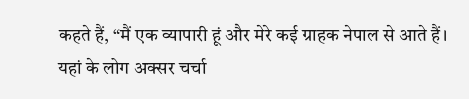कहते हैं, “मैं एक व्यापारी हूं और मेरे कई ग्राहक नेपाल से आते हैं। यहां के लोग अक्सर चर्चा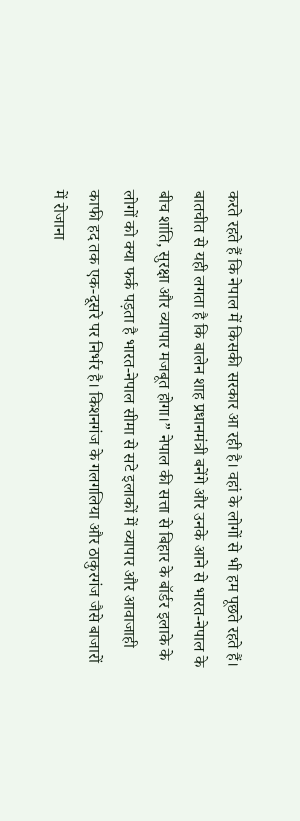करते रहते हैं कि नेपाल में किसकी सरकार आ रही है। वहां के लोगों से भी हम पूछते रहते हैं। बातचीत से यही लगता है कि बालेन शाह प्रधानमंत्री बनेंगे और उनके आने से भारत-नेपाल के बीच शांति, सुरक्षा और व्यापार मजबूत होगा।” नेपाल की सत्ता से बिहार के बॉर्डर इलाके के लोगों को क्या फर्क पड़ता है भारत-नेपाल सीमा से सटे इलाकों में व्यापार और आवाजाही काफी हद तक एक-दूसरे पर निर्भर है। किशनगंज के गलगलिया और ठाकुरगंज जैसे बाजारों में रोजाना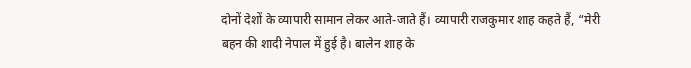दोनों देशों के व्यापारी सामान लेकर आते-जाते हैं। व्यापारी राजकुमार शाह कहते हैं, “मेरी बहन की शादी नेपाल में हुई है। बालेन शाह के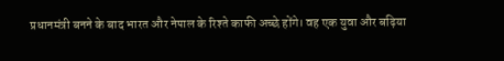प्रधानमंत्री बनने के बाद भारत और नेपाल के रिश्ते काफी अच्छे होंगे। वह एक युवा और बढ़िया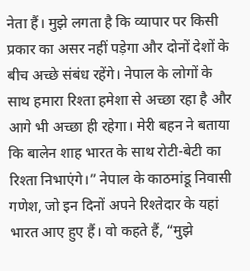नेता हैं। मुझे लगता है कि व्यापार पर किसी प्रकार का असर नहीं पड़ेगा और दोनों देशों के बीच अच्छे संबंध रहेंगे। नेपाल के लोगों के साथ हमारा रिश्ता हमेशा से अच्छा रहा है और आगे भी अच्छा ही रहेगा। मेरी बहन ने बताया कि बालेन शाह भारत के साथ रोटी-बेटी का रिश्ता निभाएंगे।” नेपाल के काठमांडू निवासी गणेश, जो इन दिनों अपने रिश्तेदार के यहां भारत आए हुए हैं। वो कहते हैं, “मुझे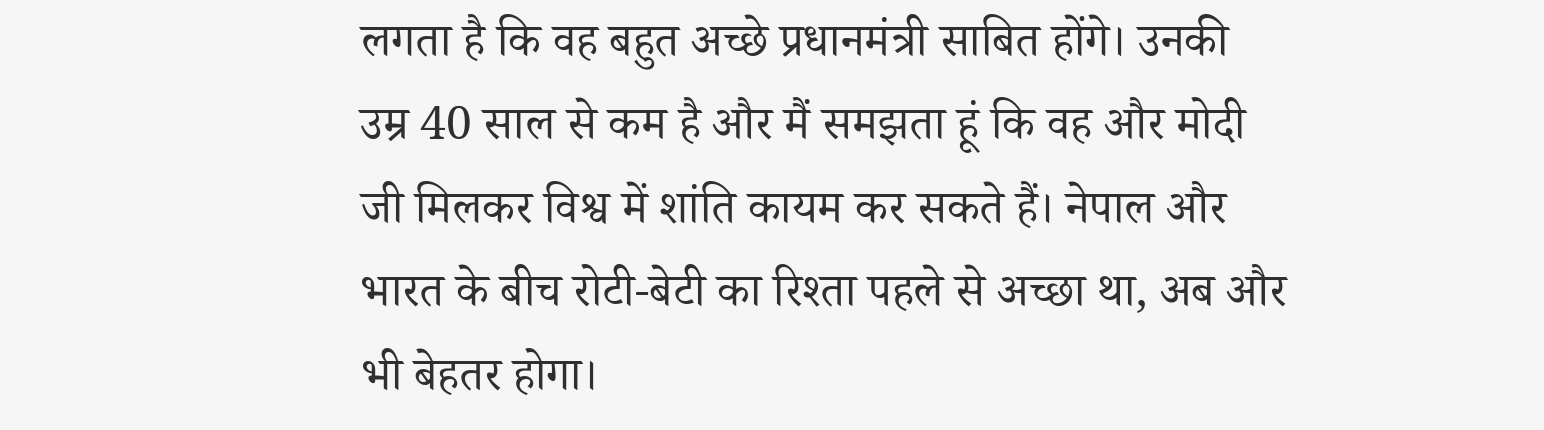लगता है कि वह बहुत अच्छे प्रधानमंत्री साबित होंगे। उनकी उम्र 40 साल से कम है और मैं समझता हूं कि वह और मोदी जी मिलकर विश्व में शांति कायम कर सकते हैं। नेपाल और भारत के बीच रोटी-बेटी का रिश्ता पहले से अच्छा था, अब और भी बेहतर होगा।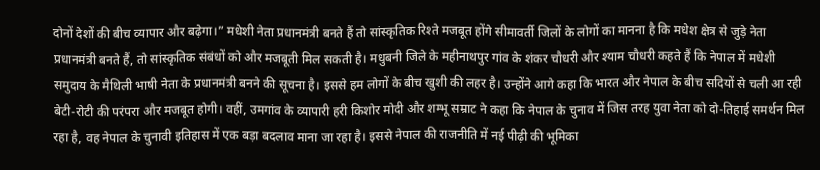दोनों देशों की बीच व्यापार और बढ़ेगा।” मधेशी नेता प्रधानमंत्री बनते हैं तो सांस्कृतिक रिश्ते मजबूत होंगे सीमावर्ती जिलों के लोगों का मानना है कि मधेश क्षेत्र से जुड़े नेता प्रधानमंत्री बनते हैं, तो सांस्कृतिक संबंधों को और मजबूती मिल सकती है। मधुबनी जिले के महीनाथपुर गांव के शंकर चौधरी और श्याम चौधरी कहते हैं कि नेपाल में मधेशी समुदाय के मैथिली भाषी नेता के प्रधानमंत्री बनने की सूचना है। इससे हम लोगों के बीच खुशी की लहर है। उन्होंने आगे कहा कि भारत और नेपाल के बीच सदियों से चली आ रही बेटी-रोटी की परंपरा और मजबूत होगी। वहीं, उमगांव के व्यापारी हरी किशोर मोदी और शम्भू सम्राट ने कहा कि नेपाल के चुनाव में जिस तरह युवा नेता को दो-तिहाई समर्थन मिल रहा है, वह नेपाल के चुनावी इतिहास में एक बड़ा बदलाव माना जा रहा है। इससे नेपाल की राजनीति में नई पीढ़ी की भूमिका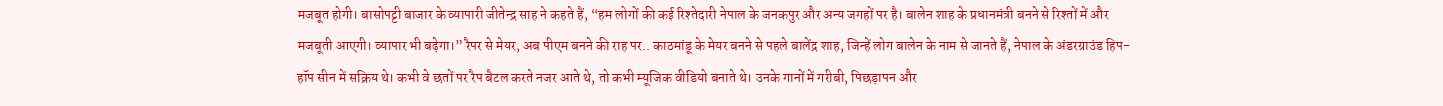मजबूत होगी। बासोपट्टी बाजार के व्यापारी जीतेन्द्र साह ने कहते हैं, “हम लोगों की कई रिश्तेदारी नेपाल के जनकपुर और अन्य जगहों पर है। बालेन शाह के प्रधानमंत्री बनने से रिश्तों में और मजबूती आएगी। व्यापार भी बढ़ेगा।” रैपर से मेयर, अब पीएम बनने की राह पर.. काठमांडू के मेयर बनने से पहले बालेंद्र शाह, जिन्हें लोग बालेन के नाम से जानते हैं, नेपाल के अंडरग्राउंड हिप-हॉप सीन में सक्रिय थे। कभी वे छतों पर रैप बैटल करते नजर आते थे, तो कभी म्यूजिक वीडियो बनाते थे। उनके गानों में गरीबी, पिछड़ापन और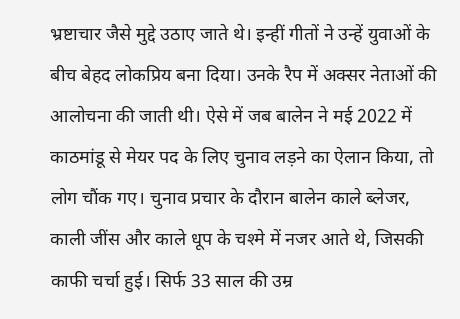भ्रष्टाचार जैसे मुद्दे उठाए जाते थे। इन्हीं गीतों ने उन्हें युवाओं के बीच बेहद लोकप्रिय बना दिया। उनके रैप में अक्सर नेताओं की आलोचना की जाती थी। ऐसे में जब बालेन ने मई 2022 में काठमांडू से मेयर पद के लिए चुनाव लड़ने का ऐलान किया, तो लोग चौंक गए। चुनाव प्रचार के दौरान बालेन काले ब्लेजर, काली जींस और काले धूप के चश्मे में नजर आते थे, जिसकी काफी चर्चा हुई। सिर्फ 33 साल की उम्र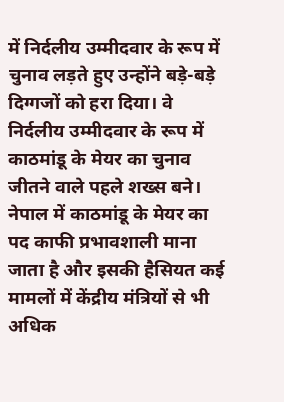में निर्दलीय उम्मीदवार के रूप में चुनाव लड़ते हुए उन्होंने बड़े-बड़े दिग्गजों को हरा दिया। वे निर्दलीय उम्मीदवार के रूप में काठमांडू के मेयर का चुनाव जीतने वाले पहले शख्स बने। नेपाल में काठमांडू के मेयर का पद काफी प्रभावशाली माना जाता है और इसकी हैसियत कई मामलों में केंद्रीय मंत्रियों से भी अधिक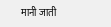मानी जाती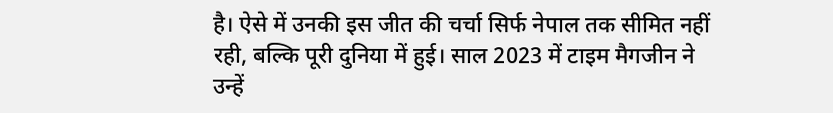है। ऐसे में उनकी इस जीत की चर्चा सिर्फ नेपाल तक सीमित नहीं रही, बल्कि पूरी दुनिया में हुई। साल 2023 में टाइम मैगजीन ने उन्हें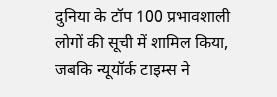दुनिया के टॉप 100 प्रभावशाली लोगों की सूची में शामिल किया, जबकि न्यूयॉर्क टाइम्स ने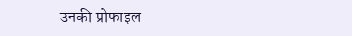उनकी प्रोफाइल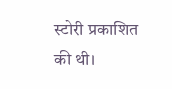स्टोरी प्रकाशित की थी।